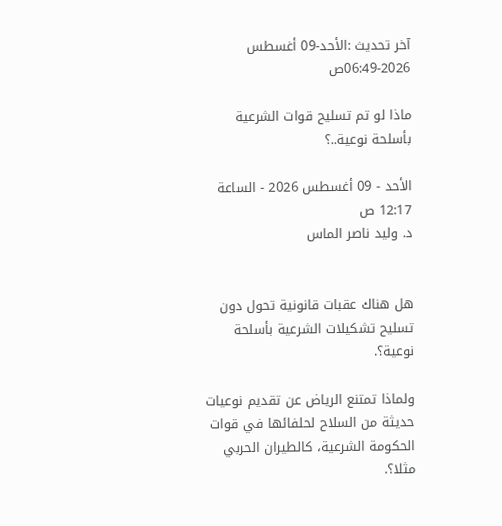آخر تحديث :الأحد-09 أغسطس 2026-06:49ص

ماذا لو تم تسليح قوات الشرعية بأسلحة نوعية..؟

الأحد - 09 أغسطس 2026 - الساعة 12:17 ص
د. وليد ناصر الماس


هل هناك عقبات قانونية تحول دون تسليح تشكيلات الشرعية بأسلحة نوعية؟.

ولماذا تمتنع الرياض عن تقديم نوعيات حديثة من السلاح لحلفائها في قوات الحكومة الشرعية، كالطيران الحربي مثلا؟.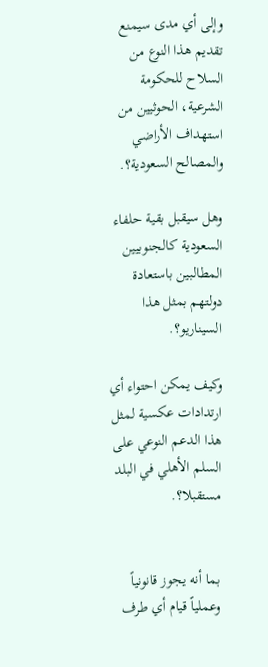وإلى أي مدى سيمنع تقديم هذا النوع من السلاح للحكومة الشرعية، الحوثيين من استهداف الأراضي والمصالح السعودية؟.

وهل سيقبل بقية حلفاء السعودية كالجنوبيين المطالبين باستعادة دولتهم بمثل هذا السيناريو؟.

وكيف يمكن احتواء أي ارتدادات عكسية لمثل هذا الدعم النوعي على السلم الأهلي في البلد مستقبلا؟.


بما أنه يجوز قانونياً وعملياً قيام أي طرف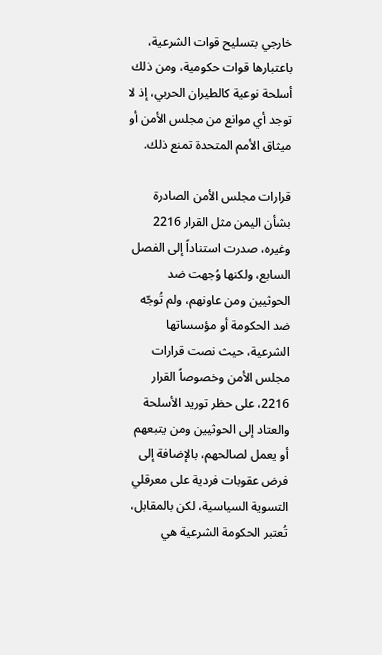خارجي بتسليح قوات الشرعية، باعتبارها قوات حكومية، ومن ذلك أسلحة نوعية كالطيران الحربي، إذ لا توجد أي موانع من مجلس الأمن أو ميثاق الأمم المتحدة تمنع ذلك.

قرارات مجلس الأمن الصادرة بشأن اليمن مثل القرار 2216 وغيره، صدرت استناداً إلى الفصل السابع، ولكنها وُجهت ضد الحوثيين ومن عاونهم، ولم تُوجّه ضد الحكومة أو مؤسساتها الشرعية، حيث نصت قرارات مجلس الأمن وخصوصاً القرار 2216، على حظر توريد الأسلحة والعتاد إلى الحوثيين ومن يتبعهم أو يعمل لصالحهم، بالإضافة إلى فرض عقوبات فردية على معرقلي التسوية السياسية، لكن بالمقابل، تُعتبر الحكومة الشرعية هي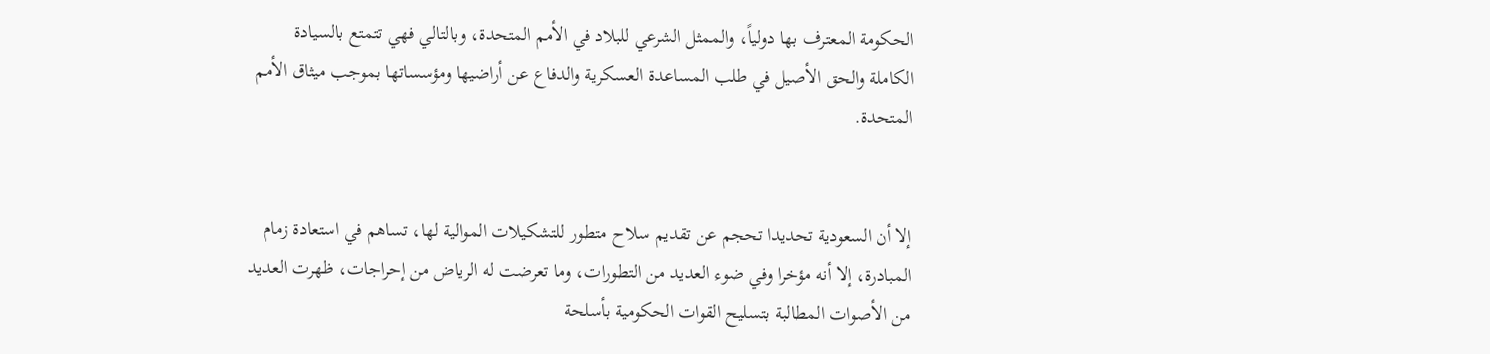الحكومة المعترف بها دولياً، والممثل الشرعي للبلاد في الأمم المتحدة، وبالتالي فهي تتمتع بالسيادة الكاملة والحق الأصيل في طلب المساعدة العسكرية والدفاع عن أراضيها ومؤسساتها بموجب ميثاق الأمم المتحدة.


إلا أن السعودية تحديدا تحجم عن تقديم سلاح متطور للتشكيلات الموالية لها، تساهم في استعادة زمام المبادرة، إلا أنه مؤخرا وفي ضوء العديد من التطورات، وما تعرضت له الرياض من إحراجات، ظهرت العديد من الأصوات المطالبة بتسليح القوات الحكومية بأسلحة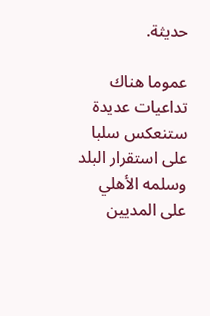حديثة.

عموما هناك تداعيات عديدة ستنعكس سلبا على استقرار البلد وسلمه الأهلي على المديين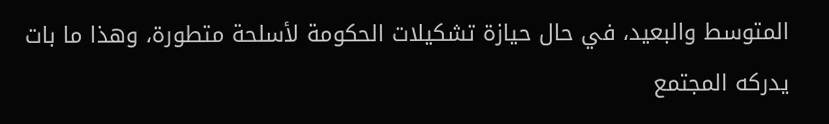المتوسط والبعيد، في حال حيازة تشكيلات الحكومة لأسلحة متطورة، وهذا ما بات يدركه المجتمع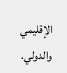الإقليمي والدولي.